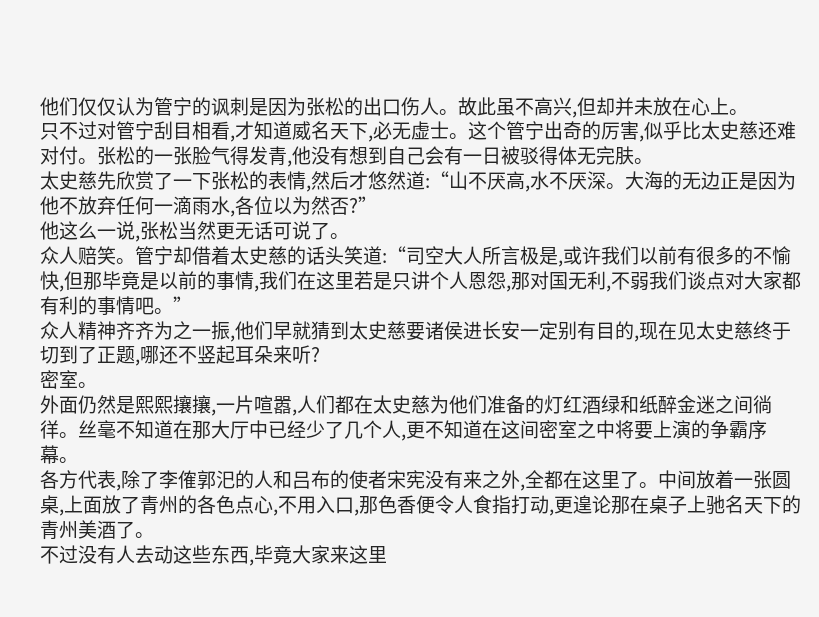他们仅仅认为管宁的讽刺是因为张松的出口伤人。故此虽不高兴,但却并未放在心上。
只不过对管宁刮目相看,才知道威名天下,必无虚士。这个管宁出奇的厉害,似乎比太史慈还难对付。张松的一张脸气得发青,他没有想到自己会有一日被驳得体无完肤。
太史慈先欣赏了一下张松的表情,然后才悠然道:“山不厌高,水不厌深。大海的无边正是因为他不放弃任何一滴雨水,各位以为然否?”
他这么一说,张松当然更无话可说了。
众人赔笑。管宁却借着太史慈的话头笑道:“司空大人所言极是,或许我们以前有很多的不愉快,但那毕竟是以前的事情,我们在这里若是只讲个人恩怨,那对国无利,不弱我们谈点对大家都有利的事情吧。”
众人精神齐齐为之一振,他们早就猜到太史慈要诸侯进长安一定别有目的,现在见太史慈终于切到了正题,哪还不竖起耳朵来听?
密室。
外面仍然是熙熙攘攘,一片喧嚣,人们都在太史慈为他们准备的灯红酒绿和纸醉金迷之间徜徉。丝毫不知道在那大厅中已经少了几个人,更不知道在这间密室之中将要上演的争霸序幕。
各方代表,除了李傕郭汜的人和吕布的使者宋宪没有来之外,全都在这里了。中间放着一张圆桌,上面放了青州的各色点心,不用入口,那色香便令人食指打动,更遑论那在桌子上驰名天下的青州美酒了。
不过没有人去动这些东西,毕竟大家来这里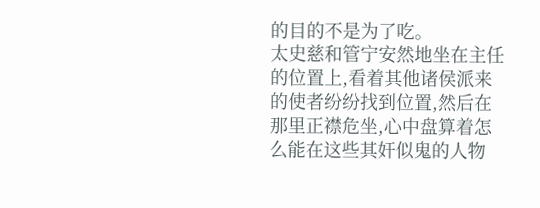的目的不是为了吃。
太史慈和管宁安然地坐在主任的位置上,看着其他诸侯派来的使者纷纷找到位置,然后在那里正襟危坐,心中盘算着怎么能在这些其奸似鬼的人物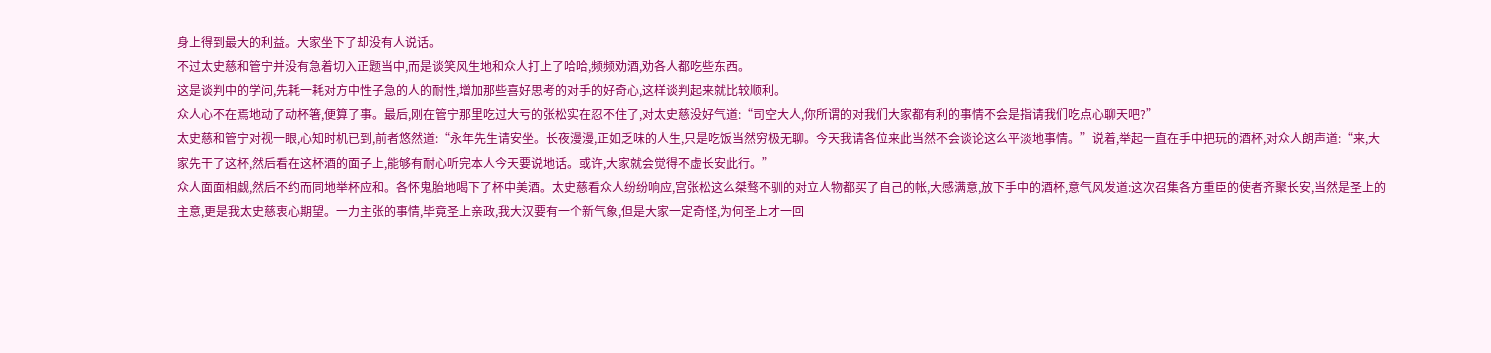身上得到最大的利益。大家坐下了却没有人说话。
不过太史慈和管宁并没有急着切入正题当中,而是谈笑风生地和众人打上了哈哈,频频劝酒,劝各人都吃些东西。
这是谈判中的学问,先耗一耗对方中性子急的人的耐性,增加那些喜好思考的对手的好奇心,这样谈判起来就比较顺利。
众人心不在焉地动了动杯箸,便算了事。最后,刚在管宁那里吃过大亏的张松实在忍不住了,对太史慈没好气道:“司空大人,你所谓的对我们大家都有利的事情不会是指请我们吃点心聊天吧?”
太史慈和管宁对视一眼,心知时机已到,前者悠然道:“永年先生请安坐。长夜漫漫,正如乏味的人生,只是吃饭当然穷极无聊。今天我请各位来此当然不会谈论这么平淡地事情。”说着,举起一直在手中把玩的酒杯,对众人朗声道:“来,大家先干了这杯,然后看在这杯酒的面子上,能够有耐心听完本人今天要说地话。或许,大家就会觉得不虚长安此行。”
众人面面相觑,然后不约而同地举杯应和。各怀鬼胎地喝下了杯中美酒。太史慈看众人纷纷响应,宫张松这么桀骜不驯的对立人物都买了自己的帐,大感满意,放下手中的酒杯,意气风发道:这次召集各方重臣的使者齐聚长安,当然是圣上的主意,更是我太史慈衷心期望。一力主张的事情,毕竟圣上亲政,我大汉要有一个新气象,但是大家一定奇怪,为何圣上才一回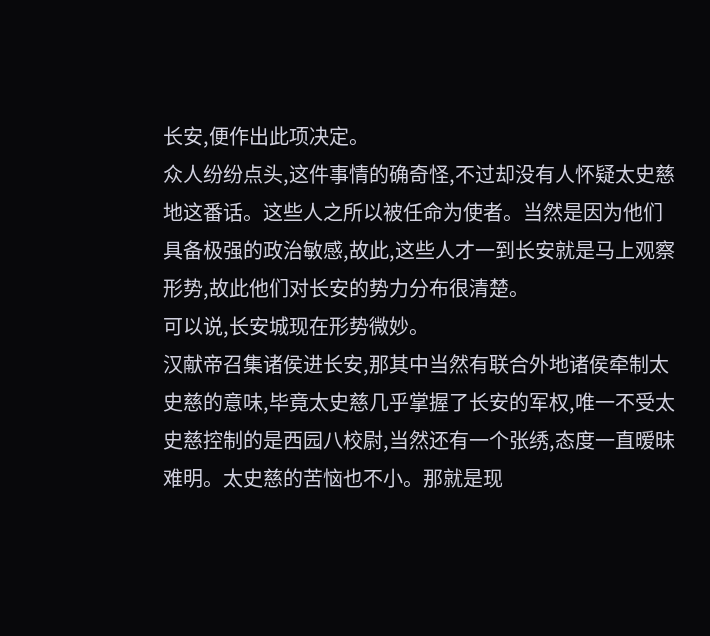长安,便作出此项决定。
众人纷纷点头,这件事情的确奇怪,不过却没有人怀疑太史慈地这番话。这些人之所以被任命为使者。当然是因为他们具备极强的政治敏感,故此,这些人才一到长安就是马上观察形势,故此他们对长安的势力分布很清楚。
可以说,长安城现在形势微妙。
汉献帝召集诸侯进长安,那其中当然有联合外地诸侯牵制太史慈的意味,毕竟太史慈几乎掌握了长安的军权,唯一不受太史慈控制的是西园八校尉,当然还有一个张绣,态度一直暧昧难明。太史慈的苦恼也不小。那就是现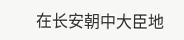在长安朝中大臣地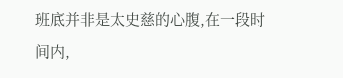班底并非是太史慈的心腹,在一段时间内,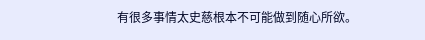有很多事情太史慈根本不可能做到随心所欲。